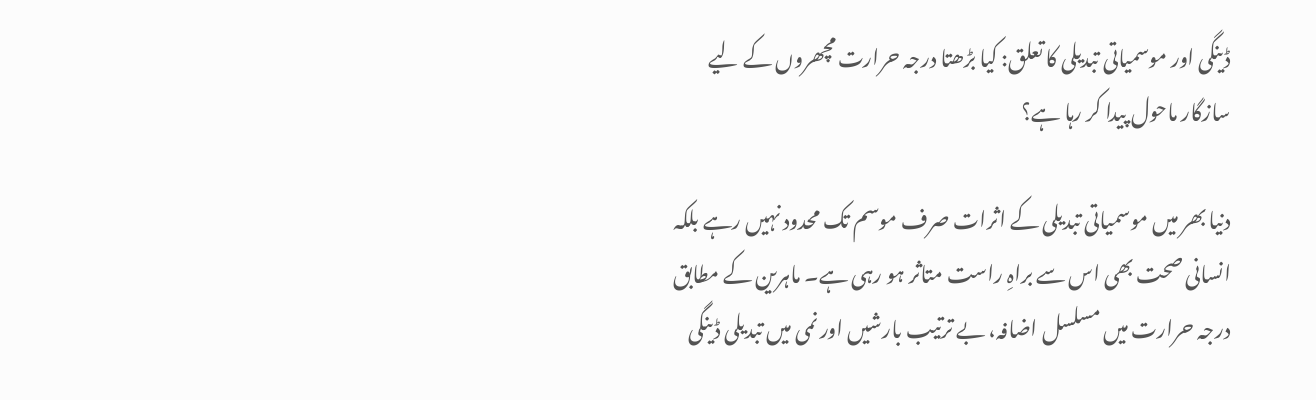ڈینگی اور موسمیاتی تبدیلی کا تعلق: کیا بڑھتا درجہ حرارت مچھروں کے لیے سازگار ماحول پیدا کر رہا ہے؟

دنیا بھر میں موسمیاتی تبدیلی کے اثرات صرف موسم تک محدود نہیں رہے بلکہ انسانی صحت بھی اس سے براہِ راست متاثر ہو رہی ہے۔ ماہرین کے مطابق درجہ حرارت میں مسلسل اضافہ، بے ترتیب بارشیں اور نمی میں تبدیلی ڈینگی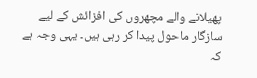پھیلانے والے مچھروں کی افزائش کے لیے سازگار ماحول پیدا کر رہی ہیں۔ یہی وجہ ہے کہ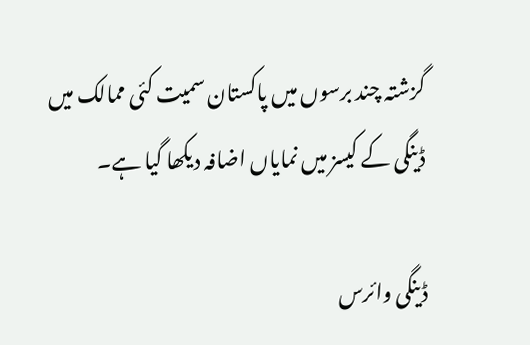گزشتہ چند برسوں میں پاکستان سمیت کئی ممالک میں ڈینگی کے کیسز میں نمایاں اضافہ دیکھا گیا ہے۔

ڈینگی وائرس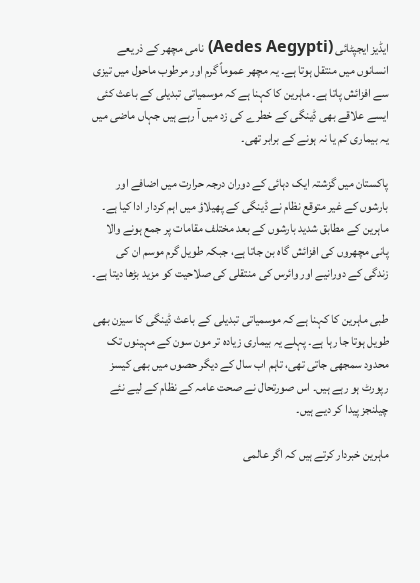ایڈیز ایجپٹائی (Aedes Aegypti) نامی مچھر کے ذریعے انسانوں میں منتقل ہوتا ہے۔ یہ مچھر عموماً گرم اور مرطوب ماحول میں تیزی سے افزائش پاتا ہے۔ ماہرین کا کہنا ہے کہ موسمیاتی تبدیلی کے باعث کئی ایسے علاقے بھی ڈینگی کے خطرے کی زد میں آ رہے ہیں جہاں ماضی میں یہ بیماری کم یا نہ ہونے کے برابر تھی۔

پاکستان میں گزشتہ ایک دہائی کے دوران درجہ حرارت میں اضافے اور بارشوں کے غیر متوقع نظام نے ڈینگی کے پھیلاؤ میں اہم کردار ادا کیا ہے۔ ماہرین کے مطابق شدید بارشوں کے بعد مختلف مقامات پر جمع ہونے والا پانی مچھروں کی افزائش گاہ بن جاتا ہے، جبکہ طویل گرم موسم ان کی زندگی کے دورانیے اور وائرس کی منتقلی کی صلاحیت کو مزید بڑھا دیتا ہے۔

طبی ماہرین کا کہنا ہے کہ موسمیاتی تبدیلی کے باعث ڈینگی کا سیزن بھی طویل ہوتا جا رہا ہے۔ پہلے یہ بیماری زیادہ تر مون سون کے مہینوں تک محدود سمجھی جاتی تھی، تاہم اب سال کے دیگر حصوں میں بھی کیسز رپورٹ ہو رہے ہیں۔ اس صورتحال نے صحت عامہ کے نظام کے لیے نئے چیلنجز پیدا کر دیے ہیں۔

ماہرین خبردار کرتے ہیں کہ اگر عالمی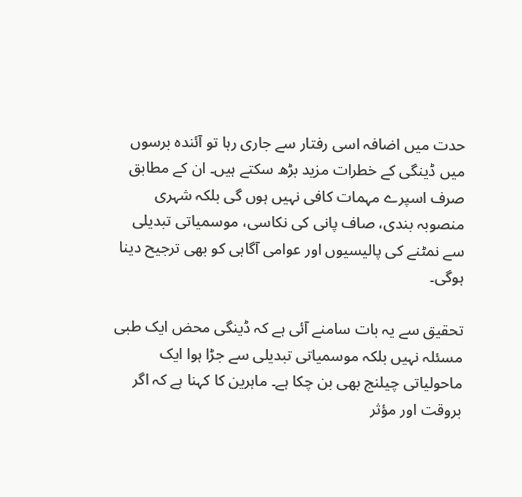حدت میں اضافہ اسی رفتار سے جاری رہا تو آئندہ برسوں میں ڈینگی کے خطرات مزید بڑھ سکتے ہیں۔ ان کے مطابق صرف اسپرے مہمات کافی نہیں ہوں گی بلکہ شہری منصوبہ بندی، صاف پانی کی نکاسی، موسمیاتی تبدیلی سے نمٹنے کی پالیسیوں اور عوامی آگاہی کو بھی ترجیح دینا ہوگی۔

تحقیق سے یہ بات سامنے آئی ہے کہ ڈینگی محض ایک طبی مسئلہ نہیں بلکہ موسمیاتی تبدیلی سے جڑا ہوا ایک ماحولیاتی چیلنج بھی بن چکا ہے۔ ماہرین کا کہنا ہے کہ اگر بروقت اور مؤثر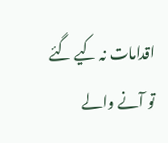اقدامات نہ کیے گئے تو آنے والے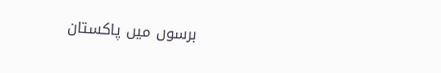برسوں میں پاکستان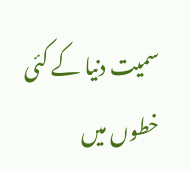سمیت دنیا کے کئی خطوں میں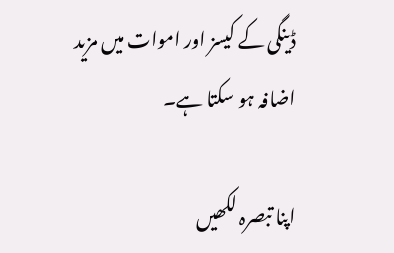ڈینگی کے کیسز اور اموات میں مزید اضافہ ہو سکتا ہے۔

اپنا تبصرہ لکھیں